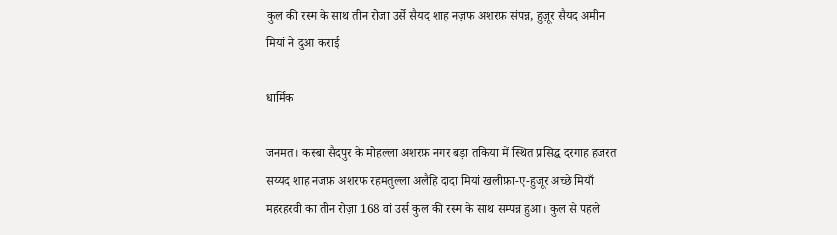कुल की रस्म के साथ तीन रोजा उर्से सैयद शाह नज़फ अशरफ़ संपन्न, हुज़ूर सैयद अमीन मियां ने दुआ कराई

धार्मिक

जनमत‌। कस्बा सैदपुर के मोहल्ला अशरफ़ नगर बड़ा तकिया में स्थित प्रसिद्ध दरगाह हजरत सय्यद शाह नजफ़ अशरफ रहमतुल्ला अलैहि दादा मियां खलीफ़ा-ए-हुजूर अच्छे मियाँ महरहरवी का तीन रोज़ा 168 वां उर्स कुल की रस्म के साथ सम्पन्न हुआ। कुल से पहले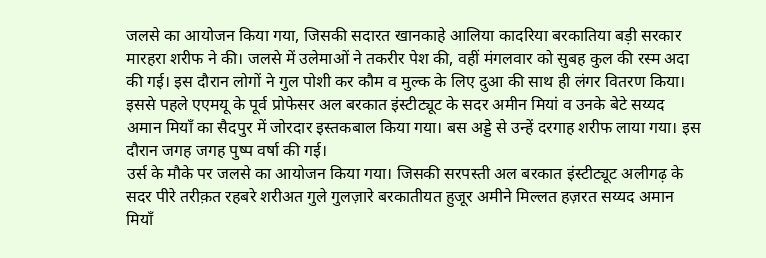जलसे का आयोजन किया गया, जिसकी सदारत खानकाहे आलिया कादरिया बरकातिया बड़ी सरकार मारहरा शरीफ ने की। जलसे में उलेमाओं ने तकरीर पेश की, वहीं मंगलवार को सुबह कुल की रस्म अदा की गई। इस दौरान लोगों ने गुल पोशी कर कौम व मुल्क के लिए दुआ की साथ ही लंगर वितरण किया। इससे पहले एएमयू के पूर्व प्रोफेसर अल बरकात इंस्टीट्यूट के सदर अमीन मियां व उनके बेटे सय्यद अमान मियाँ का सैदपुर में जोरदार इस्तकबाल किया गया। बस अड्डे से उन्हें दरगाह शरीफ लाया गया। इस दौरान जगह जगह पुष्प वर्षा की गई।
उर्स के मौके पर जलसे का आयोजन किया गया। जिसकी सरपस्ती अल बरकात इंस्टीट्यूट अलीगढ़ के सदर पीरे तरीक़त रहबरे शरीअत गुले गुलज़ारे बरकातीयत हुजूर अमीने मिल्लत हज़रत सय्यद अमान मियाँ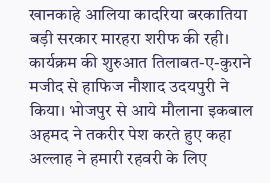खानकाहे आलिया कादरिया बरकातिया बड़ी सरकार मारहरा शरीफ की रही। कार्यक्रम की शुरुआत तिलाबत-ए-कुराने मजीद से हाफिज नौशाद उदयपुरी ने किया। भोजपुर से आये मौलाना इकबाल अहमद ने तकरीर पेश करते हुए कहा अल्लाह ने हमारी रहवरी के लिए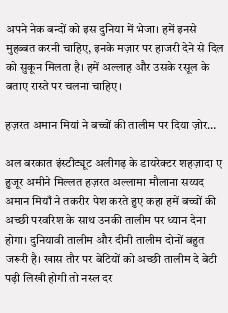अपने नेक बन्दों को इस दुनिया में भेजा। हमें इनसे मुहब्बत करनी चाहिए, इनके मज़ार पर हाजरी देने से दिल को सुकून मिलता है। हमें अल्लाह और उसके रसूल के बताए रास्ते पर चलना चाहिए।

हज़रत अमान मियां ने बच्चों की तालीम पर दिया ज़ोर…

अल बरकात इंस्टीट्यूट अलीगढ़ के डायरेक्टर शहज़ादा ए हुजूर अमीने मिल्लत हज़रत अल्लामा मौलाना सय्यद अमान मियाँ ने तकरीर पेश करते हुए कहा हमें बच्चों की अच्छी परवरिश के साथ उनकी तालीम पर ध्यान देना होगा। दुनियावी तालीम और दीनी तालीम दोनों बहुत जरूरी है। खास तौर पर बेटियों को अच्छी तालीम दे बेटी पढ़ी लिखी होगी तो नस्ल दर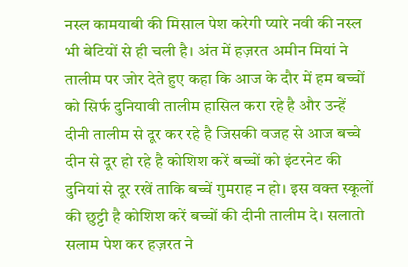नस्ल कामयाबी की मिसाल पेश करेगी प्यारे नवी की नस्ल भी बेटियों से ही चली है। अंत में हज़रत अमीन मियां ने तालीम पर जोर देते हुए कहा कि आज के दौर में हम बच्चों को सिर्फ दुनियावी तालीम हासिल करा रहे है और उन्हें दीनी तालीम से दूर कर रहे है जिसकी वजह से आज बच्चे दीन से दूर हो रहे है कोशिश करें बच्चों को इंटरनेट की दुनियां से दूर रखें ताकि बच्चें गुमराह न हो। इस वक्त स्कूलों की छुट्टी है कोशिश करें बच्चों की दीनी तालीम दे। सलातो सलाम पेश कर हज़रत ने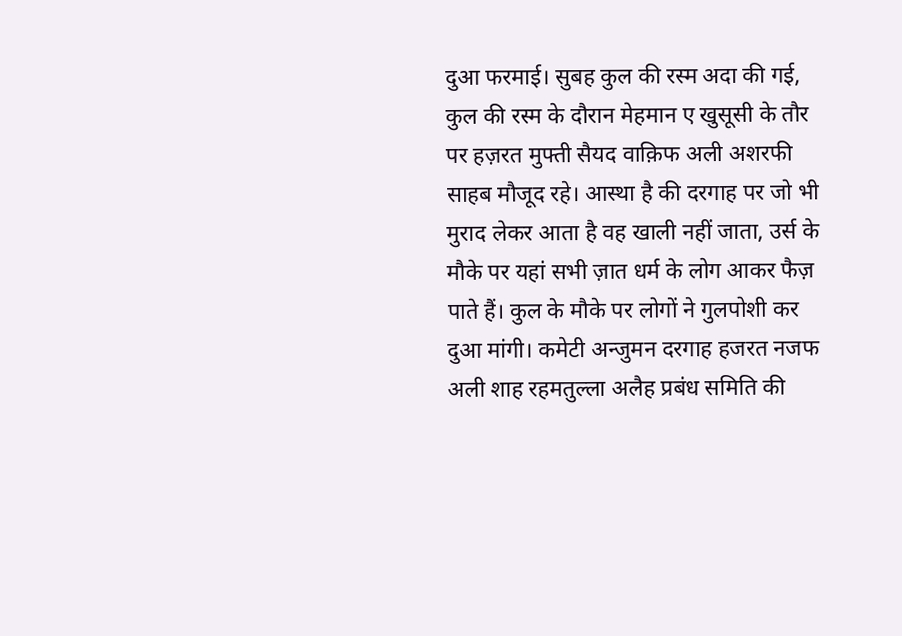दुआ फरमाई। सुबह कुल की रस्म अदा की गई, कुल की रस्म के दौरान मेहमान ए खुसूसी के तौर पर हज़रत मुफ्ती सैयद वाक़िफ अली अशरफी साहब मौजूद रहे। आस्था है की दरगाह पर जो भी मुराद लेकर आता है वह खाली नहीं जाता, उर्स के मौके पर यहां सभी ज़ात धर्म के लोग आकर फैज़ पाते हैं। कुल के मौके पर लोगों ने गुलपोशी कर दुआ मांगी। कमेटी अन्जुमन दरगाह हजरत नजफ अली शाह रहमतुल्ला अलैह प्रबंध समिति की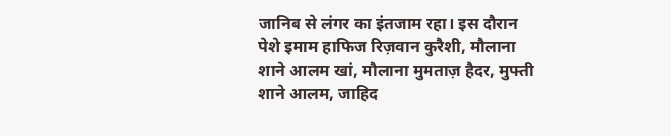जानिब से लंगर का इंतजाम रहा। इस दौरान पेशे इमाम हाफिज रिज़वान कुरैशी, मौलाना शाने आलम खां, मौलाना मुमताज़ हैदर, मुफ्ती शाने आलम, जाहिद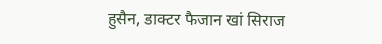हुसैन, डाक्टर फैजान खां सिराज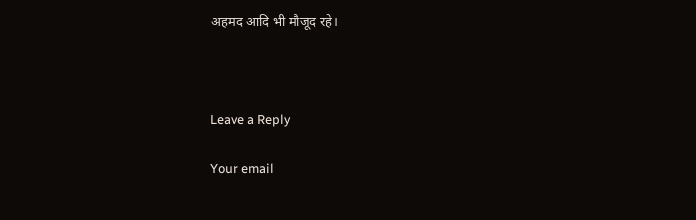अहमद आदि भी मौजूद रहे।



Leave a Reply

Your email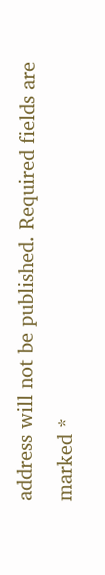address will not be published. Required fields are marked *